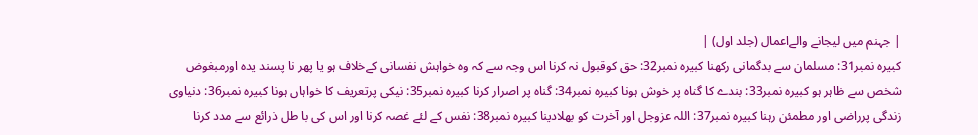| جہنم میں لیجانے والےاعمال (جلد اول) |
کبیرہ نمبر31: مسلمان سے بدگمانی رکھنا کبیرہ نمبر32: حق کوقبول نہ کرنا اس وجہ سے کہ وہ خواہش نفسانی کےخلاف ہو یا پھر نا پسند یدہ اورمبغوض شخص سے ظاہر ہو کبیرہ نمبر33: بندے کا گناہ پر خوش ہونا کبیرہ نمبر34: گناہ پر اصرار کرنا کبیرہ نمبر35: نیکی پرتعریف کا خواہاں ہونا کبیرہ نمبر36: دنیاوی زندگی پرراضی اور مطمئن رہنا کبیرہ نمبر37: اللہ عزوجل اور آخرت کو بھلادینا کبیرہ نمبر38: نفس کے لئے غصہ کرنا اور اس کی با طل ذرائع سے مدد کرنا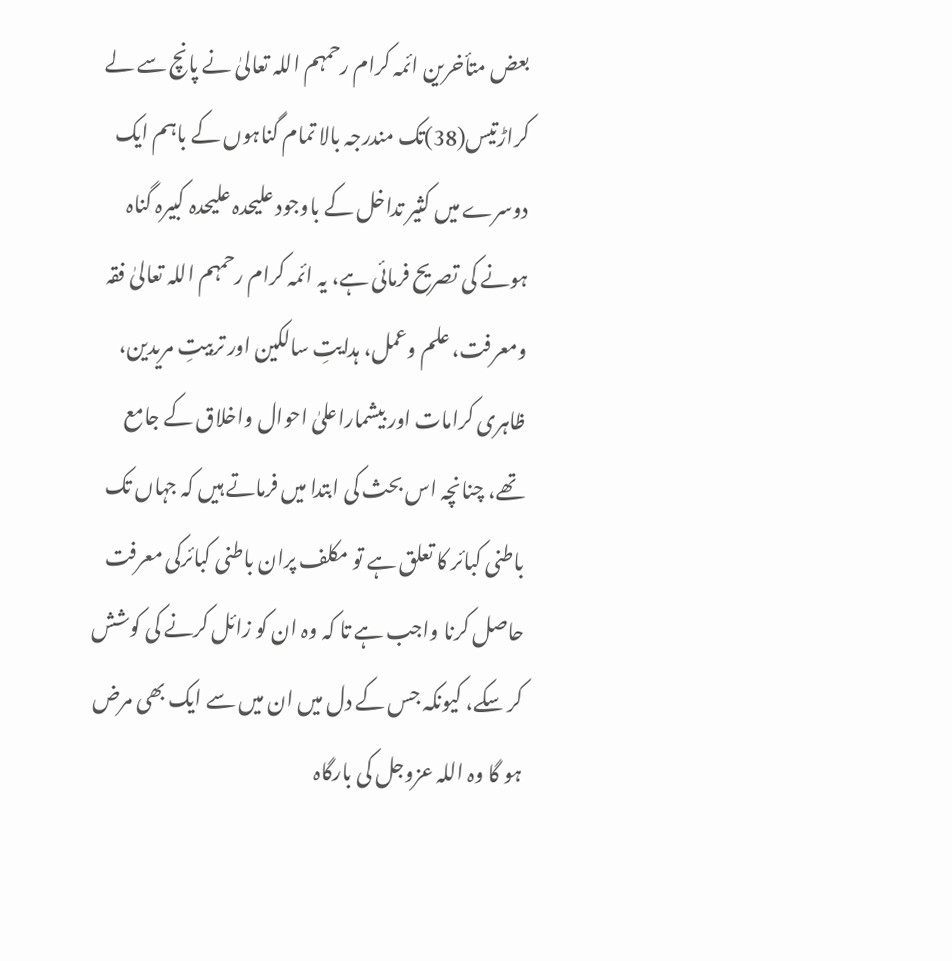بعض متأخرین ائمہ کرام رحمہم اللہ تعالیٰ نے پانچ سے لے کراڑتيس(38)تک مندرجہ بالا تمام گناہوں کے باہم ایک دوسرے میں کثیر تداخل کے باوجود علیحدہ علیحدہ کبیرہ گناہ ہونے کی تصریح فرمائی ہے، یہ ائمہ کرام رحمہم اللہ تعالیٰ فقہ ومعرفت، علم وعمل، ہدایتِ سالکین اور تربیتِ مریدین، ظاہری کرامات اور بیشماراعلیٰ احوال واخلاق کے جامع تھے، چنانچہ اس بحث کی ابتدا میں فرماتے ہیں کہ جہاں تک باطنی کبائر کا تعلق ہے تو مکلف پران باطنی کبائرکی معرفت حاصل کرنا واجب ہے تا کہ وہ ان کو زائل کرنے کی کوشش کر سکے، کیونکہ جس کے دل میں ان میں سے ایک بھی مرض ہو گا وہ اللہ عزوجل کی بارگاہ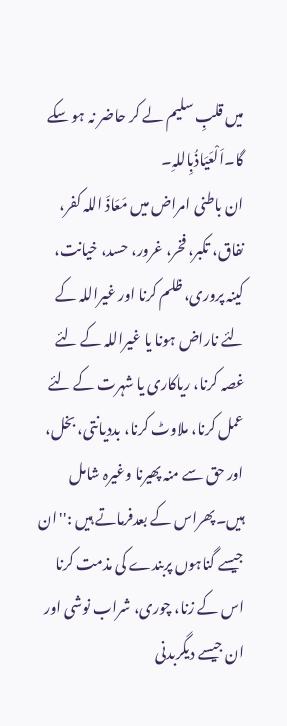میں قلبِ سلیم لے کر حاضر نہ ہو سکے گا۔اَلْعَیَاذُبِاللہِ۔
ان باطنی امراض میں مَعَاذَ اللہ کفر، نفاق، تکبر، فخر، غرور، حسد، خیانت، کینہ پروری، ظلم کرنا اور غیراللہ کے لئے ناراض ہونا یا غیراللہ کے لئے غصہ کرنا، ریاکاری یا شہرت کے لئے عمل کرنا، ملاوٹ کرنا، بددیانتی، بخل، اور حق سے منہ پھیرنا وغیرہ شامل ہیں۔پھراس کے بعدفرماتے ہیں :''ان جیسے گناہوں پربندے کی مذمت کرنا اس کے زنا، چوری، شراب نوشی اور ان جیسے دیگربدنی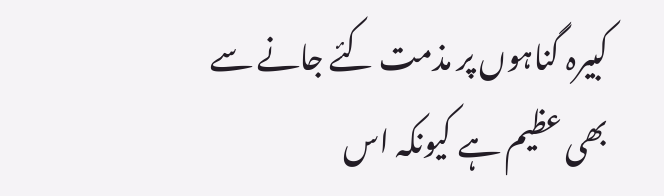کبیرہ گناہوں پر مذمت کئے جانے سے بھی عظیم ہے کیونکہ اس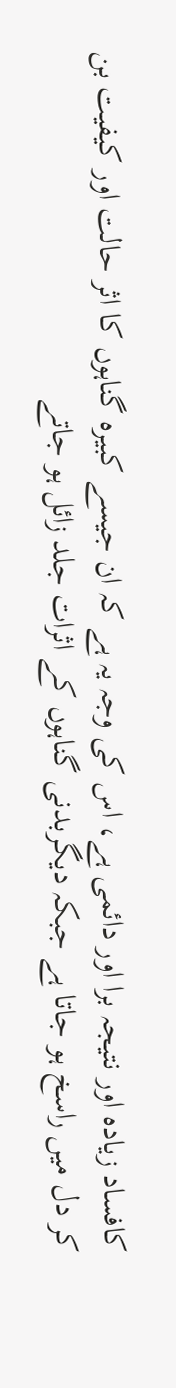کافساد زیادہ اور نتیجہ برا اور دائمی ہے، اس کی وجہ یہ ہے کہ ان جیسے کبیرہ گناہوں کا اثر حالت اور کیفیت بن کر دل میں راسخ ہو جاتا ہے جبکہ دیگربدنی گناہوں کے اثرات جلد زائل ہو جاتے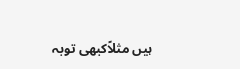ہیں مثلاًکبھی توبہ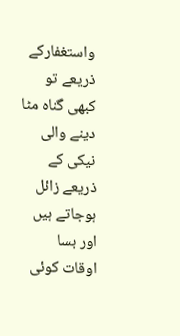واستغفارکے ذریعے تو کبھی گناہ مٹا دینے والی نیکی کے ذریعے زائل ہوجاتے ہیں اور بسا اوقات کوئی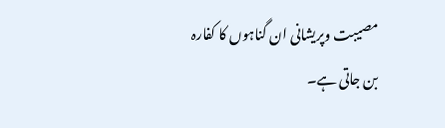مصیبت وپریشانی ان گناہوں کا کفارہ بن جاتی ہے۔